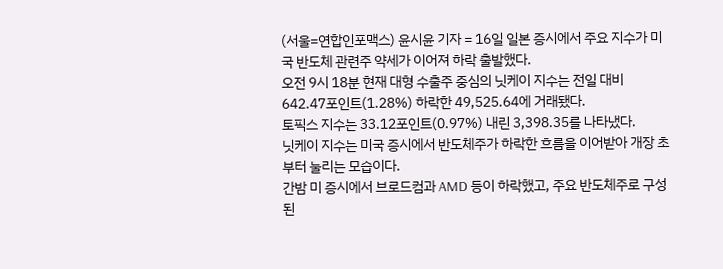(서울=연합인포맥스) 윤시윤 기자 = 16일 일본 증시에서 주요 지수가 미국 반도체 관련주 약세가 이어져 하락 출발했다.
오전 9시 18분 현재 대형 수출주 중심의 닛케이 지수는 전일 대비 642.47포인트(1.28%) 하락한 49,525.64에 거래됐다.
토픽스 지수는 33.12포인트(0.97%) 내린 3,398.35를 나타냈다.
닛케이 지수는 미국 증시에서 반도체주가 하락한 흐름을 이어받아 개장 초부터 눌리는 모습이다.
간밤 미 증시에서 브로드컴과 AMD 등이 하락했고, 주요 반도체주로 구성된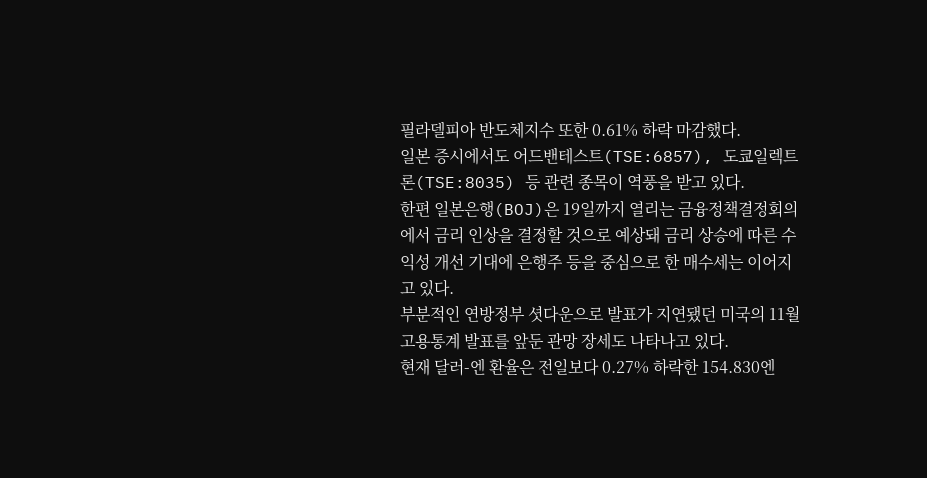필라델피아 반도체지수 또한 0.61% 하락 마감했다.
일본 증시에서도 어드밴테스트(TSE:6857), 도쿄일렉트론(TSE:8035) 등 관련 종목이 역풍을 받고 있다.
한편 일본은행(BOJ)은 19일까지 열리는 금융정책결정회의에서 금리 인상을 결정할 것으로 예상돼 금리 상승에 따른 수익성 개선 기대에 은행주 등을 중심으로 한 매수세는 이어지고 있다.
부분적인 연방정부 셧다운으로 발표가 지연됐던 미국의 11월 고용통계 발표를 앞둔 관망 장세도 나타나고 있다.
현재 달러-엔 환율은 전일보다 0.27% 하락한 154.830엔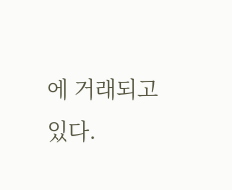에 거래되고 있다.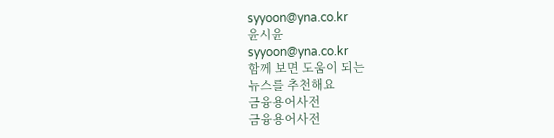syyoon@yna.co.kr
윤시윤
syyoon@yna.co.kr
함께 보면 도움이 되는
뉴스를 추천해요
금융용어사전
금융용어사전